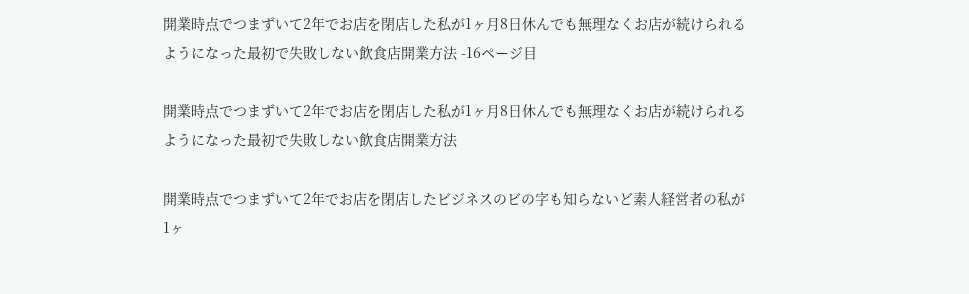開業時点でつまずいて2年でお店を閉店した私が1ヶ月8日休んでも無理なくお店が続けられるようになった最初で失敗しない飲食店開業方法 -16ページ目

開業時点でつまずいて2年でお店を閉店した私が1ヶ月8日休んでも無理なくお店が続けられるようになった最初で失敗しない飲食店開業方法

開業時点でつまずいて2年でお店を閉店したビジネスのビの字も知らないど素人経営者の私が1ヶ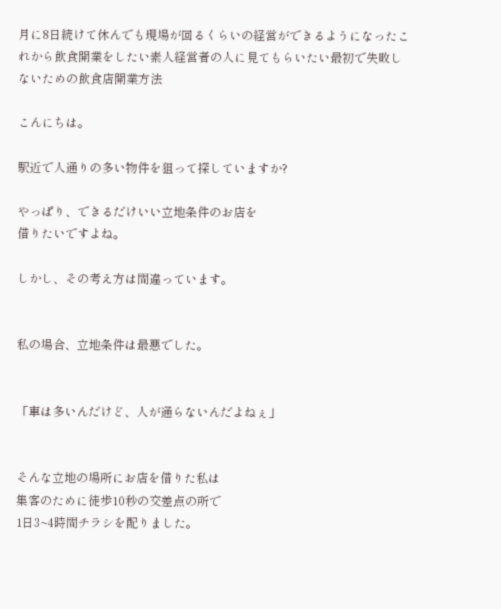月に8日続けて休んでも現場が回るくらいの経営ができるようになったこれから飲食開業をしたい素人経営者の人に見てもらいたい最初で失敗しないための飲食店開業方法

こんにちは。

駅近で人通りの多い物件を狙って探していますか?

やっぱり、できるだけいい立地条件のお店を
借りたいですよね。

しかし、その考え方は間違っています。


私の場合、立地条件は最悪でした。


「車は多いんだけど、人が通らないんだよねぇ」


そんな立地の場所にお店を借りた私は
集客のために徒歩10秒の交差点の所で
1日3~4時間チラシを配りました。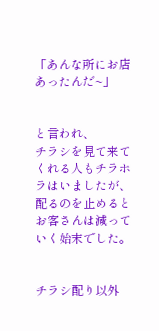「あんな所にお店あったんだ~」


と言われ、
チラシを見て来てくれる人もチラホラはいましたが、
配るのを止めると
お客さんは減っていく始末でした。


チラシ配り以外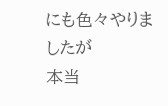にも色々やりましたが
本当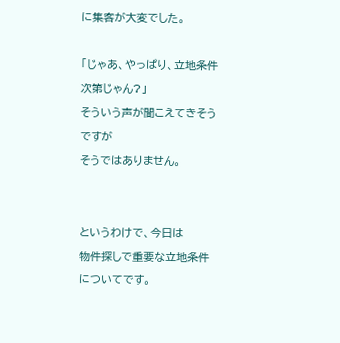に集客が大変でした。

「じゃあ、やっぱり、立地条件次第じゃん?」
そういう声が聞こえてきそうですが
そうではありません。


というわけで、今日は
物件探しで重要な立地条件についてです。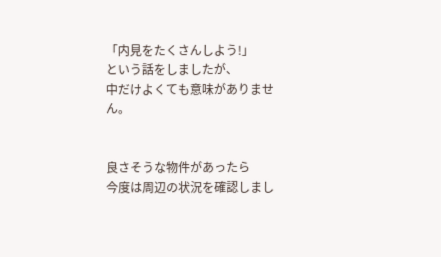「内見をたくさんしよう!」
という話をしましたが、
中だけよくても意味がありません。


良さそうな物件があったら
今度は周辺の状況を確認しまし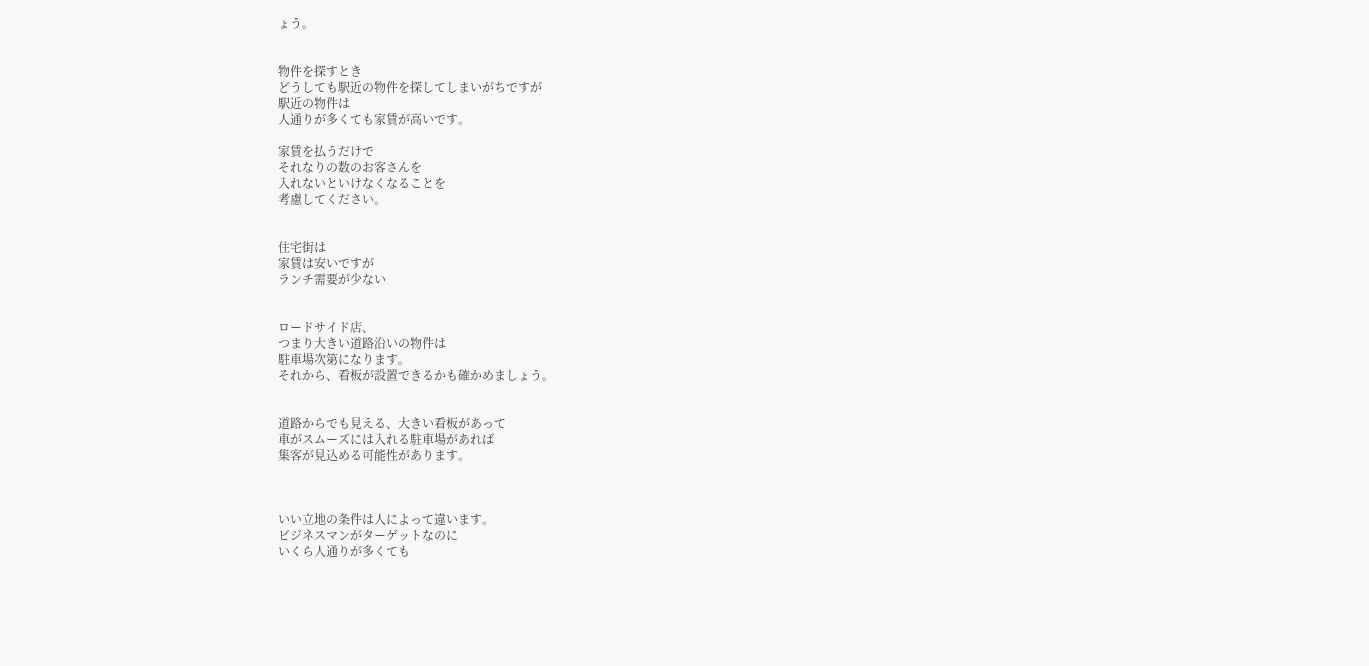ょう。


物件を探すとき
どうしても駅近の物件を探してしまいがちですが
駅近の物件は
人通りが多くても家賃が高いです。

家賃を払うだけで
それなりの数のお客さんを
入れないといけなくなることを
考慮してください。


住宅街は
家賃は安いですが
ランチ需要が少ない


ロードサイド店、
つまり大きい道路沿いの物件は
駐車場次第になります。
それから、看板が設置できるかも確かめましょう。


道路からでも見える、大きい看板があって
車がスムーズには入れる駐車場があれば
集客が見込める可能性があります。



いい立地の条件は人によって違います。
ビジネスマンがターゲットなのに
いくら人通りが多くても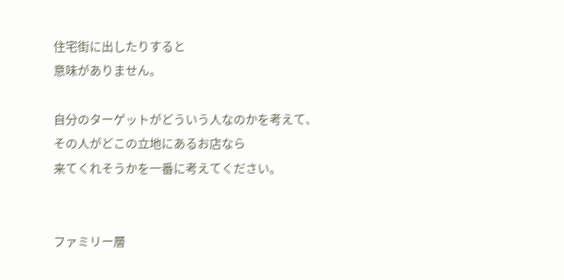住宅街に出したりすると
意味がありません。

自分のターゲットがどういう人なのかを考えて、
その人がどこの立地にあるお店なら
来てくれそうかを一番に考えてください。


ファミリー層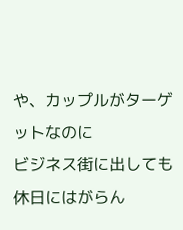や、カップルがターゲットなのに
ビジネス街に出しても
休日にはがらん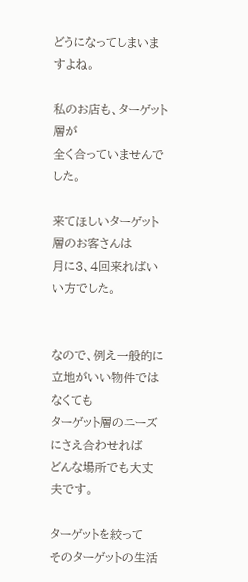どうになってしまいますよね。

私のお店も、ターゲット層が
全く合っていませんでした。

来てほしいターゲット層のお客さんは
月に3、4回来ればいい方でした。


なので、例え一般的に立地がいい物件ではなくても
ターゲット層のニーズにさえ合わせれば
どんな場所でも大丈夫です。

ターゲットを絞って
そのターゲットの生活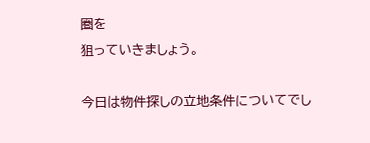圏を
狙っていきましょう。

今日は物件探しの立地条件についてでし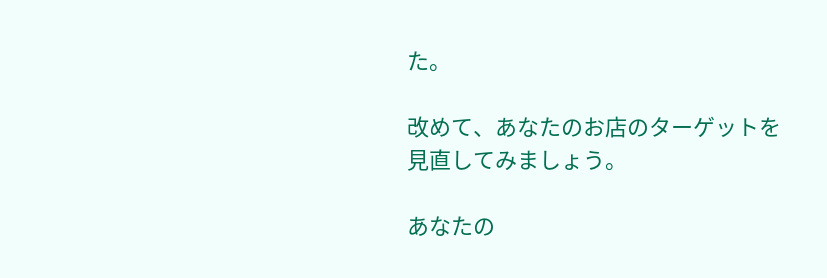た。

改めて、あなたのお店のターゲットを
見直してみましょう。

あなたの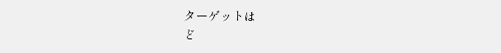ターゲットは
ど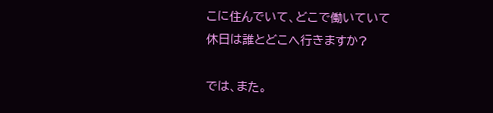こに住んでいて、どこで働いていて
休日は誰とどこへ行きますか?

では、また。